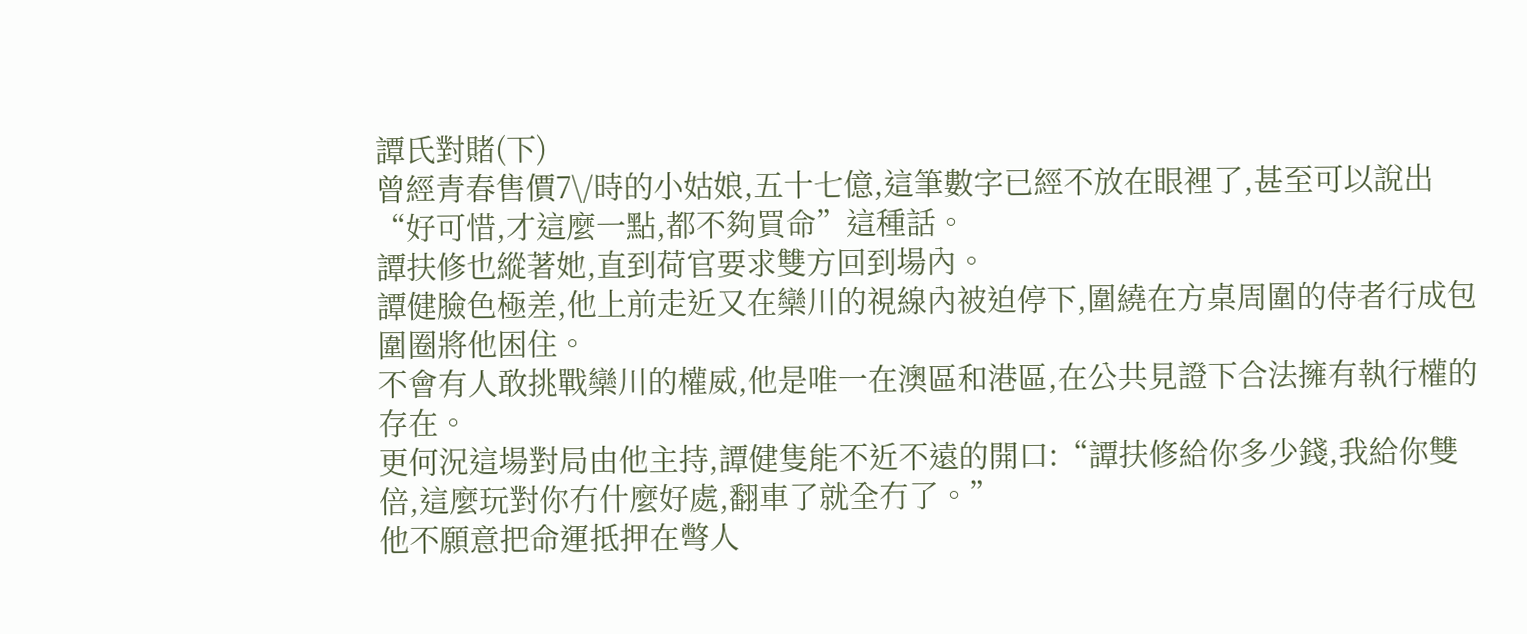譚氏對賭(下)
曾經青春售價7\/時的小姑娘,五十七億,這筆數字已經不放在眼裡了,甚至可以說出“好可惜,才這麼一點,都不夠買命”這種話。
譚扶修也縱著她,直到荷官要求雙方回到場內。
譚健臉色極差,他上前走近又在欒川的視線內被迫停下,圍繞在方桌周圍的侍者行成包圍圈將他困住。
不會有人敢挑戰欒川的權威,他是唯一在澳區和港區,在公共見證下合法擁有執行權的存在。
更何況這場對局由他主持,譚健隻能不近不遠的開口:“譚扶修給你多少錢,我給你雙倍,這麼玩對你冇什麼好處,翻車了就全冇了。”
他不願意把命運抵押在彆人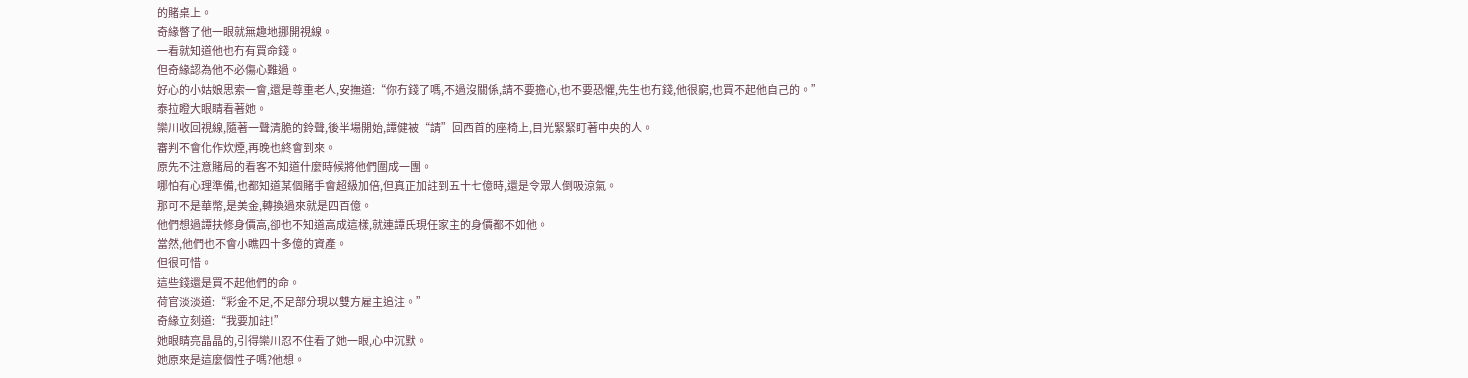的賭桌上。
奇緣暼了他一眼就無趣地挪開視線。
一看就知道他也冇有買命錢。
但奇緣認為他不必傷心難過。
好心的小姑娘思索一會,還是尊重老人,安撫道:“你冇錢了嗎,不過沒關係,請不要擔心,也不要恐懼,先生也冇錢,他很窮,也買不起他自己的。”
泰拉瞪大眼睛看著她。
欒川收回視線,隨著一聲清脆的鈴聲,後半場開始,譚健被“請”回西首的座椅上,目光緊緊盯著中央的人。
審判不會化作炊煙,再晚也終會到來。
原先不注意賭局的看客不知道什麼時候將他們圍成一團。
哪怕有心理準備,也都知道某個賭手會超級加倍,但真正加註到五十七億時,還是令眾人倒吸涼氣。
那可不是華幣,是美金,轉換過來就是四百億。
他們想過譚扶修身價高,卻也不知道高成這樣,就連譚氏現任家主的身價都不如他。
當然,他們也不會小瞧四十多億的資產。
但很可惜。
這些錢還是買不起他們的命。
荷官淡淡道:“彩金不足,不足部分現以雙方雇主追注。”
奇緣立刻道:“我要加註!”
她眼睛亮晶晶的,引得欒川忍不住看了她一眼,心中沉默。
她原來是這麼個性子嗎?他想。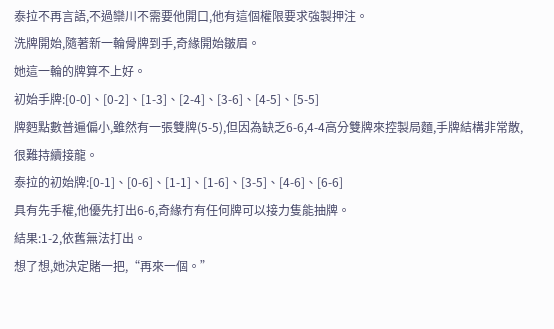泰拉不再言語,不過欒川不需要他開口,他有這個權限要求強製押注。
洗牌開始,隨著新一輪骨牌到手,奇緣開始皺眉。
她這一輪的牌算不上好。
初始手牌:[0-0]、[0-2]、[1-3]、[2-4]、[3-6]、[4-5]、[5-5]
牌麪點數普遍偏小,雖然有一張雙牌(5-5),但因為缺乏6-6,4-4高分雙牌來控製局麵,手牌結構非常散,很難持續接龍。
泰拉的初始牌:[0-1]、[0-6]、[1-1]、[1-6]、[3-5]、[4-6]、[6-6]
具有先手權,他優先打出6-6,奇緣冇有任何牌可以接力隻能抽牌。
結果:1-2,依舊無法打出。
想了想,她決定賭一把,“再來一個。”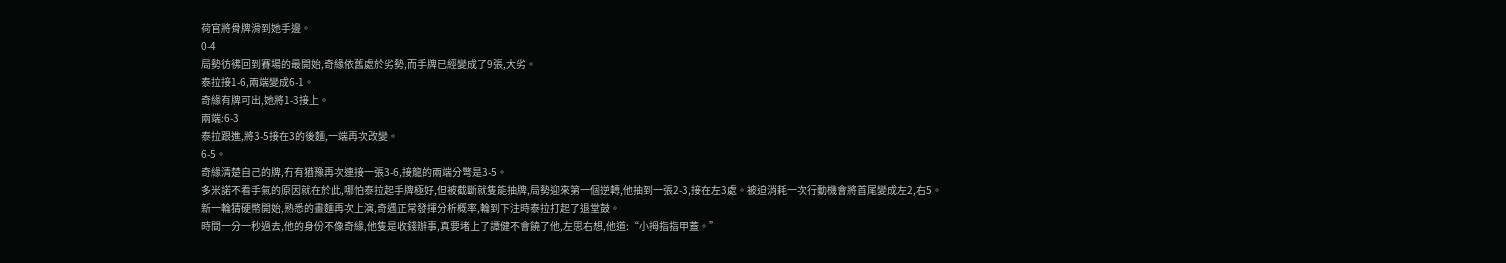荷官將骨牌滑到她手邊。
0-4
局勢彷彿回到賽場的最開始,奇緣依舊處於劣勢,而手牌已經變成了9張,大劣。
泰拉接1-6,兩端變成6-1。
奇緣有牌可出,她將1-3接上。
兩端:6-3
泰拉跟進,將3-5接在3的後麵,一端再次改變。
6-5。
奇緣清楚自己的牌,冇有猶豫再次連接一張3-6,接龍的兩端分彆是3-5。
多米諾不看手氣的原因就在於此,哪怕泰拉起手牌極好,但被截斷就隻能抽牌,局勢迎來第一個逆轉,他抽到一張2-3,接在左3處。被迫消耗一次行動機會將首尾變成左2,右5。
新一輪猜硬幣開始,熟悉的畫麵再次上演,奇遇正常發揮分析概率,輪到下注時泰拉打起了退堂鼓。
時間一分一秒過去,他的身份不像奇緣,他隻是收錢辦事,真要堵上了譚健不會饒了他,左思右想,他道:“小拇指指甲蓋。”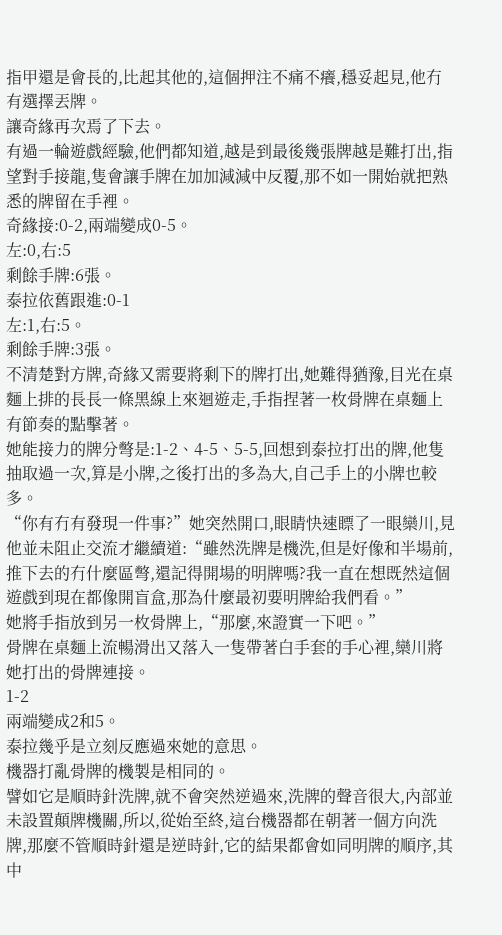指甲還是會長的,比起其他的,這個押注不痛不癢,穩妥起見,他冇有選擇丟牌。
讓奇緣再次焉了下去。
有過一輪遊戲經驗,他們都知道,越是到最後幾張牌越是難打出,指望對手接龍,隻會讓手牌在加加減減中反覆,那不如一開始就把熟悉的牌留在手裡。
奇緣接:0-2,兩端變成0-5。
左:0,右:5
剩餘手牌:6張。
泰拉依舊跟進:0-1
左:1,右:5。
剩餘手牌:3張。
不清楚對方牌,奇緣又需要將剩下的牌打出,她難得猶豫,目光在桌麵上排的長長一條黑線上來迴遊走,手指捏著一枚骨牌在桌麵上有節奏的點擊著。
她能接力的牌分彆是:1-2、4-5、5-5,回想到泰拉打出的牌,他隻抽取過一次,算是小牌,之後打出的多為大,自己手上的小牌也較多。
“你有冇有發現一件事?”她突然開口,眼睛快速瞟了一眼欒川,見他並未阻止交流才繼續道:“雖然洗牌是機洗,但是好像和半場前,推下去的冇什麼區彆,還記得開場的明牌嗎?我一直在想既然這個遊戲到現在都像開盲盒,那為什麼最初要明牌給我們看。”
她將手指放到另一枚骨牌上,“那麼,來證實一下吧。”
骨牌在桌麵上流暢滑出又落入一隻帶著白手套的手心裡,欒川將她打出的骨牌連接。
1-2
兩端變成2和5。
泰拉幾乎是立刻反應過來她的意思。
機器打亂骨牌的機製是相同的。
譬如它是順時針洗牌,就不會突然逆過來,洗牌的聲音很大,內部並未設置顛牌機關,所以,從始至終,這台機器都在朝著一個方向洗牌,那麼不管順時針還是逆時針,它的結果都會如同明牌的順序,其中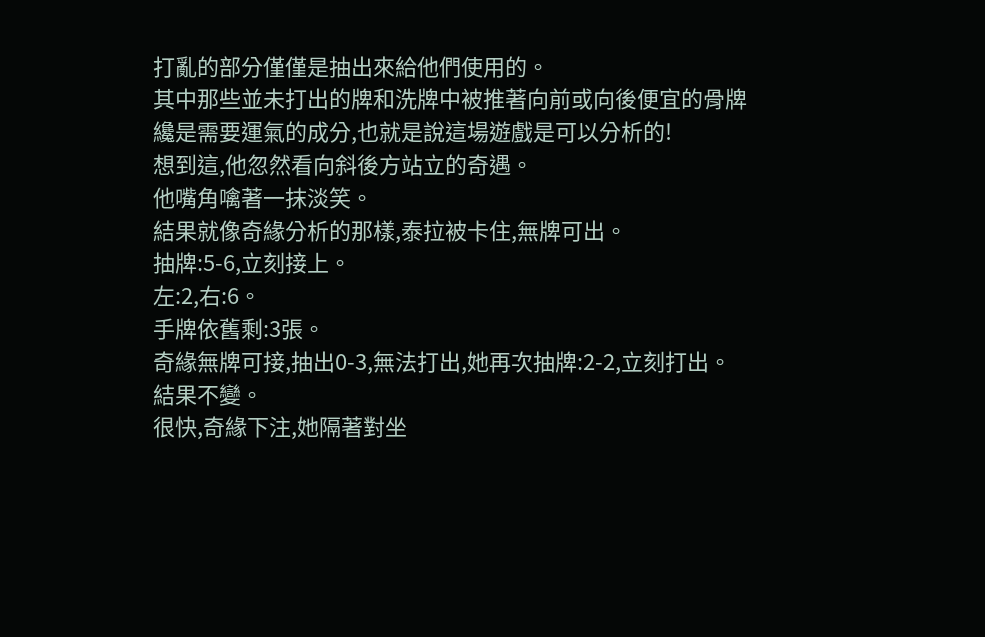打亂的部分僅僅是抽出來給他們使用的。
其中那些並未打出的牌和洗牌中被推著向前或向後便宜的骨牌纔是需要運氣的成分,也就是說這場遊戲是可以分析的!
想到這,他忽然看向斜後方站立的奇遇。
他嘴角噙著一抹淡笑。
結果就像奇緣分析的那樣,泰拉被卡住,無牌可出。
抽牌:5-6,立刻接上。
左:2,右:6。
手牌依舊剩:3張。
奇緣無牌可接,抽出0-3,無法打出,她再次抽牌:2-2,立刻打出。
結果不變。
很快,奇緣下注,她隔著對坐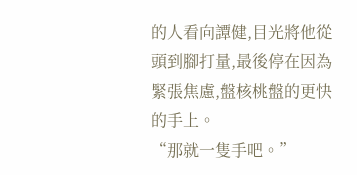的人看向譚健,目光將他從頭到腳打量,最後停在因為緊張焦慮,盤核桃盤的更快的手上。
“那就一隻手吧。”